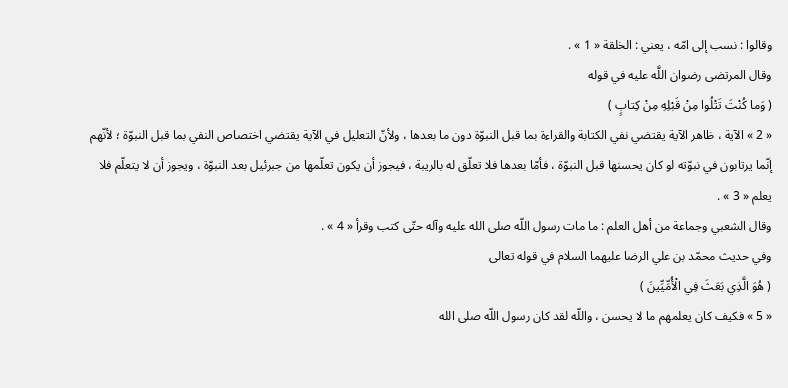وقالوا : نسب إلى امّه ، يعني : الخلقة « 1 » .
وقال المرتضى رضوان اللَّه عليه في قوله
( وَما كُنْتَ تَتْلُوا مِنْ قَبْلِهِ مِنْ كِتابٍ )
« 2 » الآية ، ظاهر الآية يقتضي نفي الكتابة والقراءة بما قبل النبوّة دون ما بعدها ، ولأنّ التعليل في الآية يقتضي اختصاص النفي بما قبل النبوّة ؛ لأنّهم إنّما يرتابون في نبوّته لو كان يحسنها قبل النبوّة ، فأمّا بعدها فلا تعلّق له بالريبة ، فيجوز أن يكون تعلّمها من جبرئيل بعد النبوّة ، ويجوز أن لا يتعلّم فلا يعلم « 3 » .
وقال الشعبي وجماعة من أهل العلم : ما مات رسول اللّه صلى الله عليه وآله حتّى كتب وقرأ « 4 » .
وفي حديث محمّد بن علي الرضا عليهما السلام في قوله تعالى
( هُوَ الَّذِي بَعَثَ فِي الْأُمِّيِّينَ )
« 5 » فكيف كان يعلمهم ما لا يحسن ، واللّه لقد كان رسول اللّه صلى الله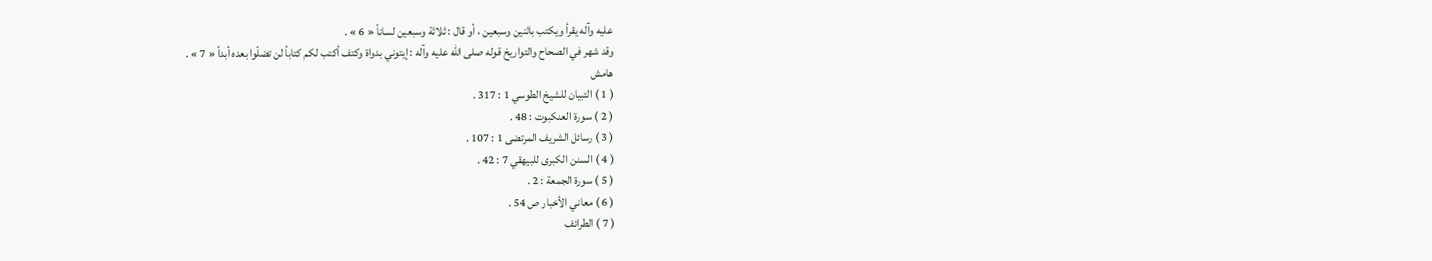عليه وآله يقرأ ويكتب باثنين وسبعين ، أو قال : ثلاثة وسبعين لساناً « 6 » .
وقد شهر في الصحاح والتواريخ قوله صلى الله عليه وآله : إيتوني بدواة وكتف أكتب لكم كتاباً لن تضلّوا بعده أبداً « 7 » .
هامش
( 1 ) التبيان للشيخ الطوسي 1 : 317 .
( 2 ) سورة العنكبوت : 48 .
( 3 ) رسائل الشريف المرتضى 1 : 107 .
( 4 ) السنن الكبرى للبيهقي 7 : 42 .
( 5 ) سورة الجمعة : 2 .
( 6 ) معاني الأخبار ص 54 .
( 7 ) الطرائف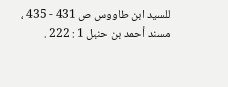للسيد ابن طاووس ص 431 - 435 ، مسند أحمد بن حنبل 1 : 222 .